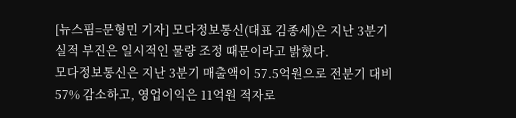[뉴스핌=문형민 기자] 모다정보통신(대표 김종세)은 지난 3분기 실적 부진은 일시적인 물량 조정 때문이라고 밝혔다.
모다정보통신은 지난 3분기 매출액이 57.5억원으로 전분기 대비 57% 감소하고, 영업이익은 11억원 적자로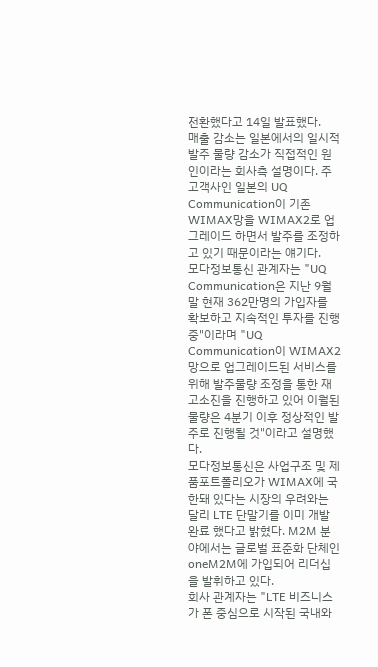전환했다고 14일 발표했다.
매출 감소는 일본에서의 일시적 발주 물량 감소가 직접적인 원인이라는 회사측 설명이다. 주 고객사인 일본의 UQ Communication이 기존 WIMAX망을 WIMAX2로 업그레이드 하면서 발주를 조정하고 있기 때문이라는 얘기다.
모다정보통신 관계자는 "UQ Communication은 지난 9월말 현재 362만명의 가입자를 확보하고 지속적인 투자를 진행 중"이라며 "UQ Communication이 WIMAX2망으로 업그레이드된 서비스를 위해 발주물량 조정을 통한 재고소진을 진행하고 있어 이월된 물량은 4분기 이후 정상적인 발주로 진행될 것"이라고 설명했다.
모다정보통신은 사업구조 및 제품포트폴리오가 WIMAX에 국한돼 있다는 시장의 우려와는 달리 LTE 단말기를 이미 개발 완료 했다고 밝혔다. M2M 분야에서는 글로벌 표준화 단체인 oneM2M에 가입되어 리더십을 발휘하고 있다.
회사 관계자는 "LTE 비즈니스가 폰 중심으로 시작된 국내와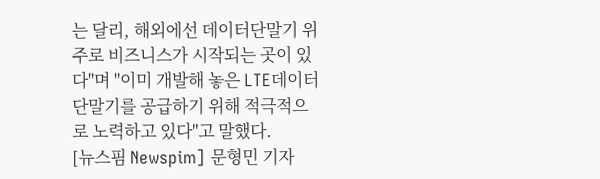는 달리, 해외에선 데이터단말기 위주로 비즈니스가 시작되는 곳이 있다"며 "이미 개발해 놓은 LTE데이터단말기를 공급하기 위해 적극적으로 노력하고 있다"고 말했다.
[뉴스핌 Newspim] 문형민 기자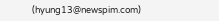(hyung13@newspim.com)